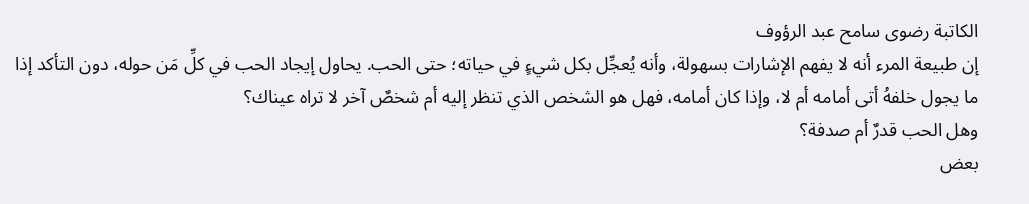الكاتبة رضوى سامح عبد الرؤوف
إن طبيعة المرء أنه لا يفهم الإشارات بسهولة، وأنه يُعجِّل بكل شيءٍ في حياته؛ حتى الحب. يحاول إيجاد الحب في كلِّ مَن حوله، دون التأكد إذا ما يجول خلفهُ أتى أمامه أم لا، وإذا كان أمامه، فهل هو الشخص الذي تنظر إليه أم شخصٌ آخر لا تراه عيناك؟
وهل الحب قدرٌ أم صدفة؟
بعض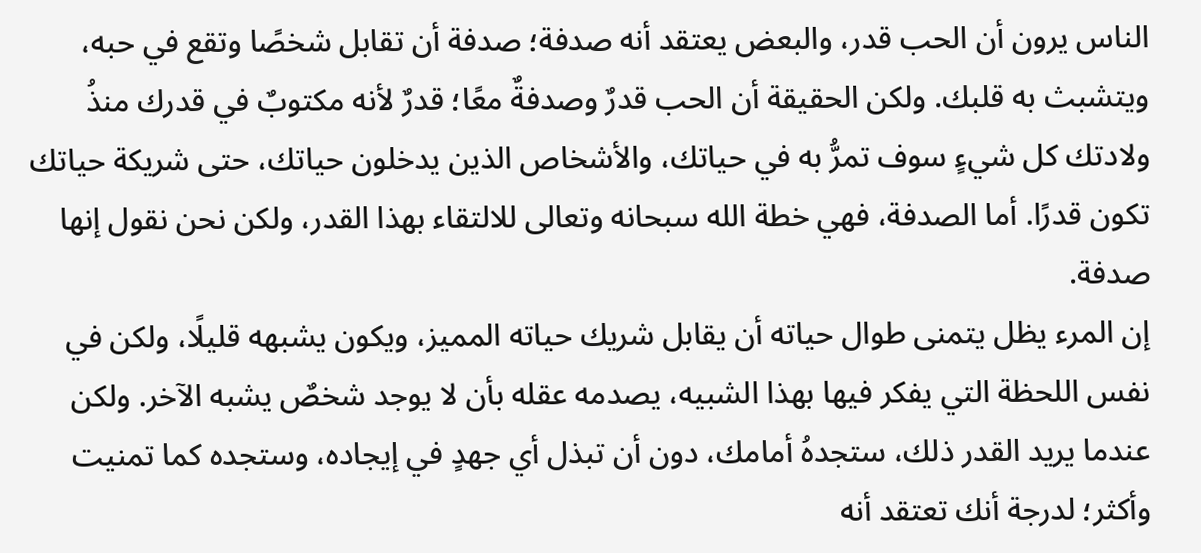الناس يرون أن الحب قدر، والبعض يعتقد أنه صدفة؛ صدفة أن تقابل شخصًا وتقع في حبه، ويتشبث به قلبك. ولكن الحقيقة أن الحب قدرٌ وصدفةٌ معًا؛ قدرٌ لأنه مكتوبٌ في قدرك منذُ ولادتك كل شيءٍ سوف تمرُّ به في حياتك، والأشخاص الذين يدخلون حياتك، حتى شريكة حياتك تكون قدرًا. أما الصدفة، فهي خطة الله سبحانه وتعالى للالتقاء بهذا القدر، ولكن نحن نقول إنها صدفة.
إن المرء يظل يتمنى طوال حياته أن يقابل شريك حياته المميز، ويكون يشبهه قليلًا، ولكن في نفس اللحظة التي يفكر فيها بهذا الشبيه، يصدمه عقله بأن لا يوجد شخصٌ يشبه الآخر. ولكن عندما يريد القدر ذلك، ستجدهُ أمامك، دون أن تبذل أي جهدٍ في إيجاده، وستجده كما تمنيت وأكثر؛ لدرجة أنك تعتقد أنه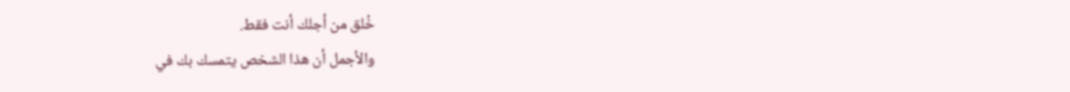خُلق من أجلك أنت فقط.
والأجمل أن هذا الشخص يتمسك بك في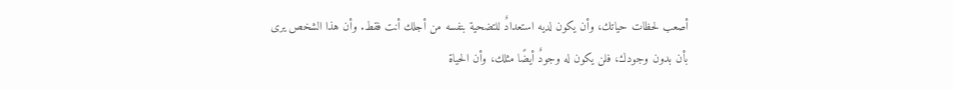أصعب لحظات حياتك، وأن يكون لديه استعدادٌ للتضحية بنفسه من أجلك أنت فقط. وأن هذا الشخص يرى بأن بدون وجودك، فلن يكون له وجودٌ أيضًا مثلك، وأن الحياة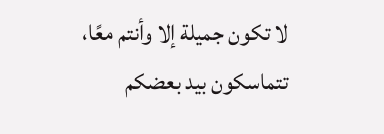لا تكون جميلة إلا وأنتم معًا، تتماسكون بيد بعضكم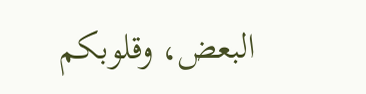البعض، وقلوبكم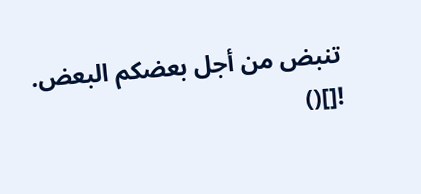تنبض من أجل بعضكم البعض.
![]()